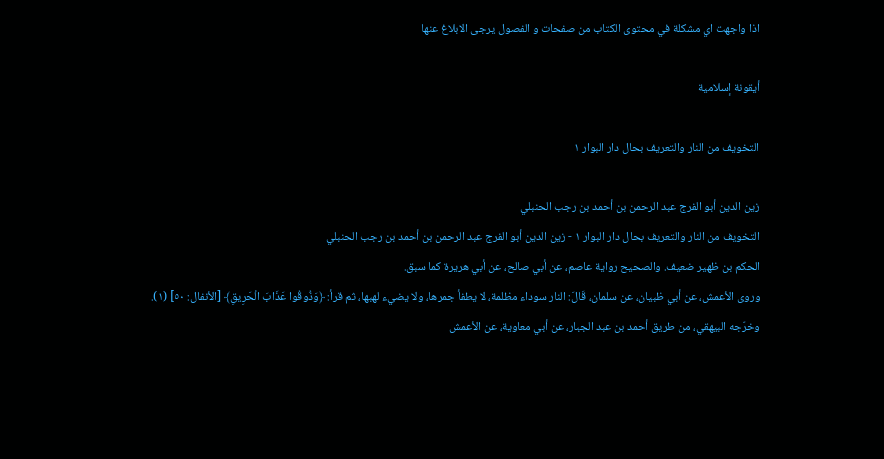اذا واجهت اي مشكلة في محتوى الكتاب من صفحات و الفصول يرجى الابلاغ عنها

أيقونة إسلامية

التخويف من النار والتعريف بحال دار البوار ١

زين الدين أبو الفرج عبد الرحمن بن أحمد بن رجب الحنبلي
التخويف من النار والتعريف بحال دار البوار ١ - زين الدين أبو الفرج عبد الرحمن بن أحمد بن رجب الحنبلي
الحكم بن ظهير ضعيف. والصحيح رواية عاصم، عن أبي صالح، عن أبي هريرة كما سبق.
وروى الأعمش، عن أبي ظبيان، عن سلمان، قَالَ: النار سوداء مظلمة، لا يطفأ جمرها، ولا يضيء لهبها، ثم قرأ: ﴿وَذُوقُوا عَذَابَ الْحَرِيقِ﴾ [الأنفال: ٥٠] (١).
وخرّجه البيهقي، من طريق أحمد بن عبد الجبار، عن أبي معاوية، عن الأعمش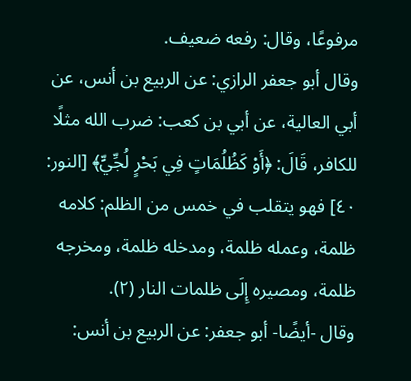مرفوعًا، وقال: رفعه ضعيف.
وقال أبو جعفر الرازي: عن الربيع بن أنس، عن أبي العالية، عن أبي بن كعب: ضرب الله مثلًا للكافر، قَالَ: ﴿أَوْ كَظُلُمَاتٍ فِي بَحْرٍ لُجِّيٍّ﴾ [النور: ٤٠] فهو يتقلب في خمس من الظلم: كلامه ظلمة، وعمله ظلمة، ومدخله ظلمة، ومخرجه ظلمة، ومصيره إِلَى ظلمات النار (٢).
وقال -أيضًا- أبو جعفر: عن الربيع بن أنس: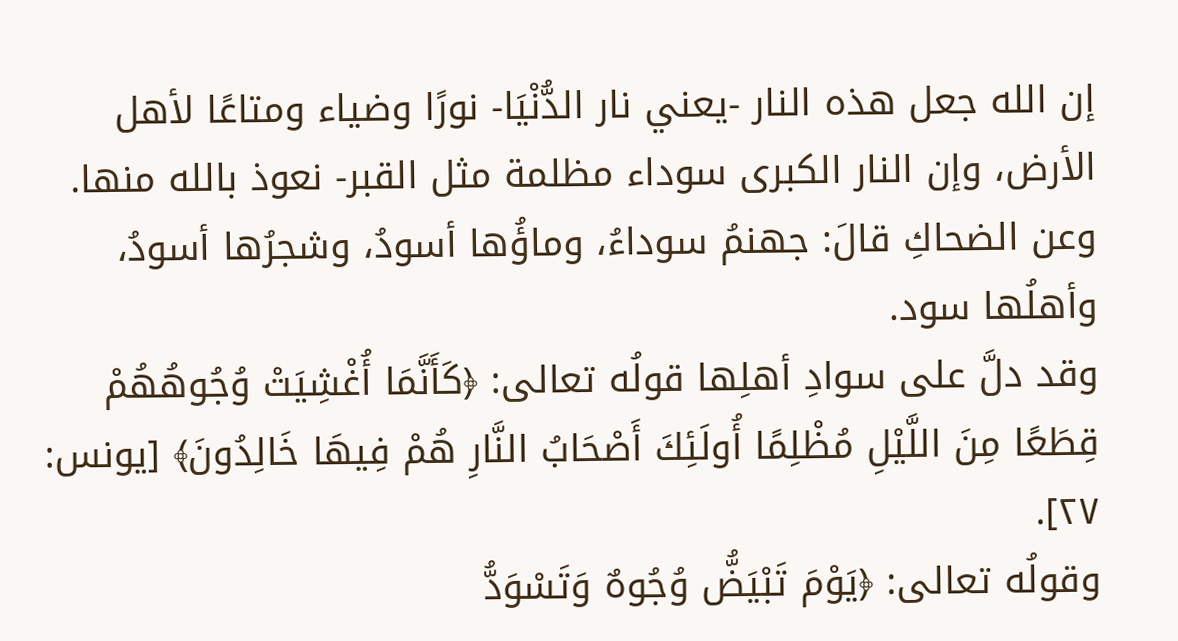إن الله جعل هذه النار -يعني نار الدُّنْيَا- نورًا وضياء ومتاعًا لأهل الأرض، وإن النار الكبرى سوداء مظلمة مثل القبر- نعوذ بالله منها.
وعن الضحاكِ قالَ: جهنمُ سوداءُ، وماؤُها أسودُ، وشجرُها أسودُ، وأهلُها سود.
وقد دلَّ على سوادِ أهلِها قولُه تعالى: ﴿كَأَنَّمَا أُغْشِيَتْ وُجُوهُهُمْ قِطَعًا مِنَ اللَّيْلِ مُظْلِمًا أُولَئِكَ أَصْحَابُ النَّارِ هُمْ فِيهَا خَالِدُونَ﴾ [يونس: ٢٧].
وقولُه تعالى: ﴿يَوْمَ تَبْيَضُّ وُجُوهٌ وَتَسْوَدُّ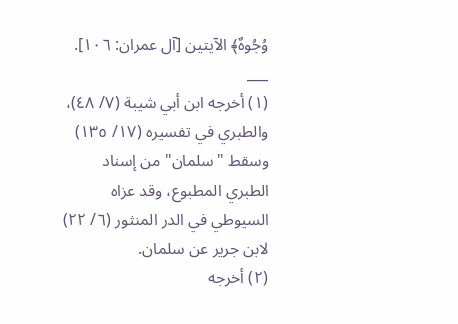وُجُوهٌ﴾ الآيتين [آل عمران: ١٠٦].
___
(١) أخرجه ابن أبي شيبة (٧/ ٤٨)، والطبري في تفسيره (١٧/ ١٣٥) وسقط "سلمان" من إسناد الطبري المطبوع، وقد عزاه السيوطي في الدر المنثور (٦/ ٢٢) لابن جرير عن سلمان.
(٢) أخرجه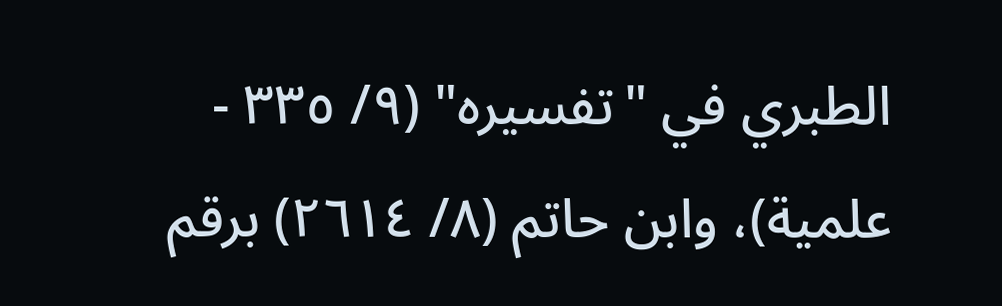الطبري في "تفسيره" (٩/ ٣٣٥ - علمية)، وابن حاتم (٨/ ٢٦١٤) برقم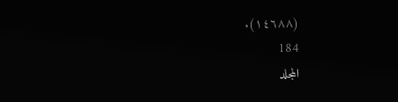(١٤٦٨٨).
184
المجلد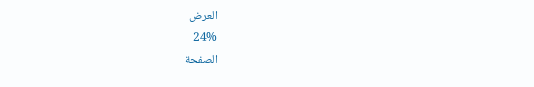العرض
24%
الصفحة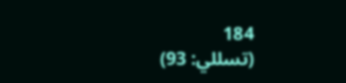184
(تسللي: 93)